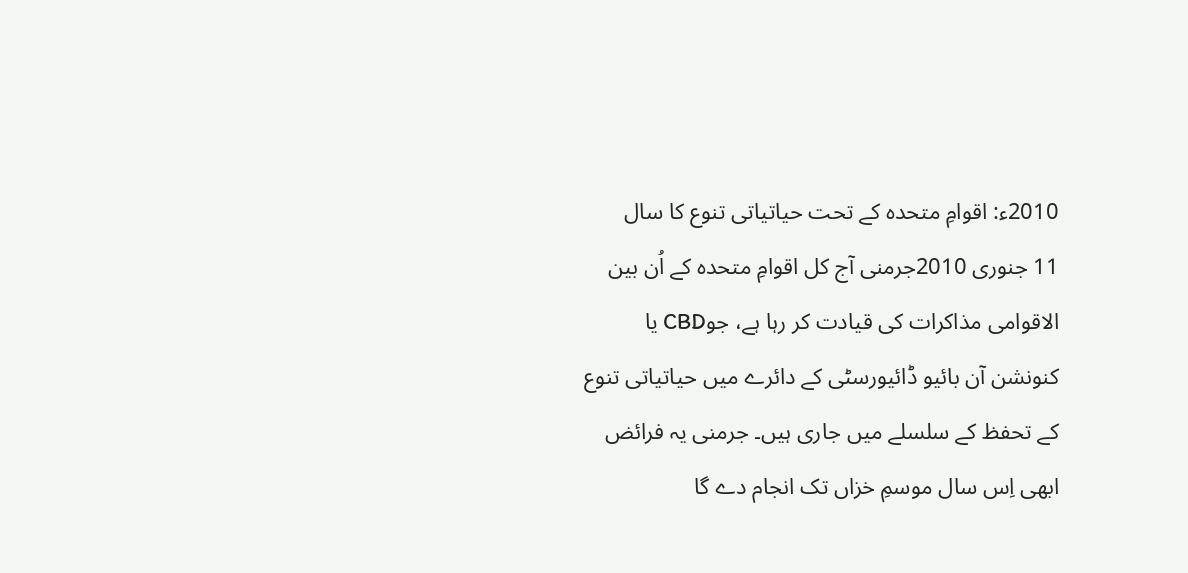2010ء: اقوامِ متحدہ کے تحت حیاتیاتی تنوع کا سال
11 جنوری 2010جرمنی آج کل اقوامِ متحدہ کے اُن بین الاقوامی مذاکرات کی قیادت کر رہا ہے، جوCBD یا کنونشن آن بائیو ڈائیورسٹی کے دائرے میں حیاتیاتی تنوع کے تحفظ کے سلسلے میں جاری ہیں۔ جرمنی یہ فرائض ابھی اِس سال موسمِ خزاں تک انجام دے گا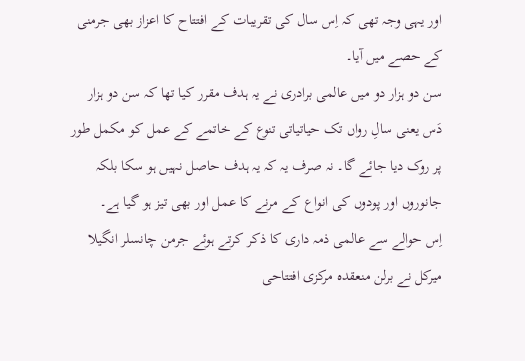اور یہی وجہ تھی کہ اِس سال کی تقریبات کے افتتاح کا اعزاز بھی جرمنی کے حصے میں آیا۔
سن دو ہزار دو میں عالمی برادری نے یہ ہدف مقرر کیا تھا کہ سن دو ہزار دَس یعنی سالِ رواں تک حیاتیاتی تنوع کے خاتمے کے عمل کو مکمل طور پر روک دیا جائے گا۔ نہ صرف یہ کہ یہ ہدف حاصل نہیں ہو سکا بلکہ جانوروں اور پودوں کی انواع کے مرنے کا عمل اور بھی تیز ہو گیا ہے۔
اِس حوالے سے عالمی ذمہ داری کا ذکر کرتے ہوئے جرمن چانسلر انگیلا میرکل نے برلن منعقدہ مرکزی افتتاحی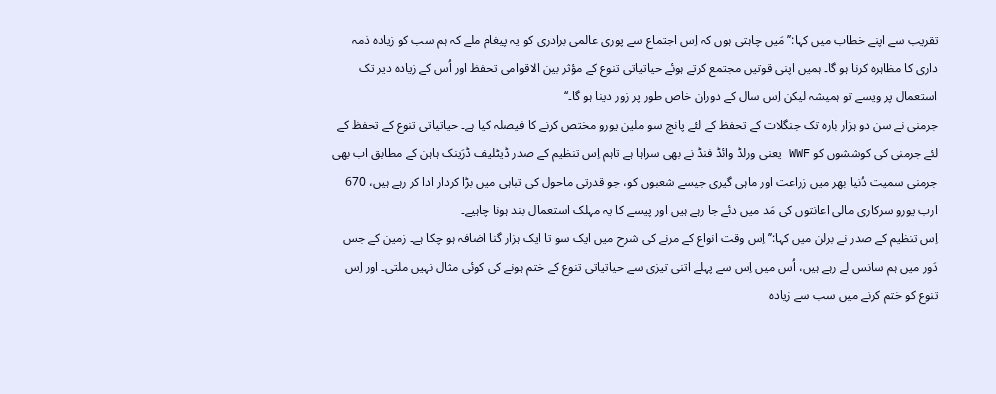تقریب سے اپنے خطاب میں کہا:’’مَیں چاہتی ہوں کہ اِس اجتماع سے پوری عالمی برادری کو یہ پیغام ملے کہ ہم سب کو زیادہ ذمہ داری کا مظاہرہ کرنا ہو گا۔ ہمیں اپنی قوتیں مجتمع کرتے ہوئے حیاتیاتی تنوع کے مؤثر بین الاقوامی تحفظ اور اُس کے زیادہ دیر تک استعمال پر ویسے تو ہمیشہ لیکن اِس سال کے دوران خاص طور پر زور دینا ہو گا۔‘‘
جرمنی نے سن دو ہزار بارہ تک جنگلات کے تحفظ کے لئے پانچ سو ملین یورو مختص کرنے کا فیصلہ کیا ہے۔ حیاتیاتی تنوع کے تحفظ کے لئے جرمنی کی کوششوں کو WWF یعنی ورلڈ وائڈ فنڈ نے بھی سراہا ہے تاہم اِس تنظیم کے صدر ڈیٹلیف ڈرَینک ہاہن کے مطابق اب بھی جرمنی سمیت دُنیا بھر میں زراعت اور ماہی گیری جیسے شعبوں کو، جو قدرتی ماحول کی تباہی میں بڑا کردار ادا کر رہے ہیں، 670 ارب یورو سرکاری مالی اعانتوں کی مَد میں دئے جا رہے ہیں اور پیسے کا یہ مہلک استعمال بند ہونا چاہیے۔
اِس تنظیم کے صدر نے برلن میں کہا:’’اِس وقت انواع کے مرنے کی شرح میں ایک سو تا ایک ہزار گنا اضافہ ہو چکا ہے۔ زمین کے جس دَور میں ہم سانس لے رہے ہیں، اُس میں اِس سے پہلے اتنی تیزی سے حیاتیاتی تنوع کے ختم ہونے کی کوئی مثال نہیں ملتی۔ اور اِس تنوع کو ختم کرنے میں سب سے زیادہ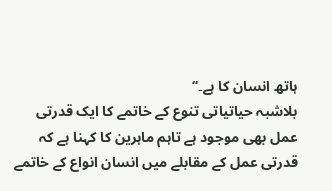ہاتھ انسان کا ہے۔‘‘
بلاشبہ حیاتیاتی تنوع کے خاتمے کا ایک قدرتی عمل بھی موجود ہے تاہم ماہرین کا کہنا ہے کہ قدرتی عمل کے مقابلے میں انسان انواع کے خاتمے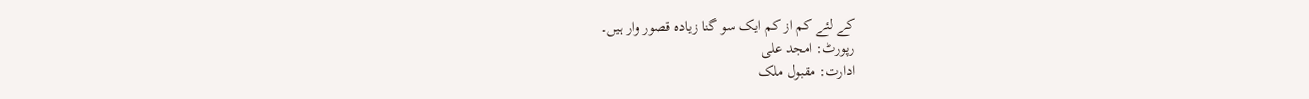کے لئے کم از کم ایک سو گنا زیادہ قصور وار ہیں۔
رپورٹ: امجد علی
ادارت: مقبول ملک